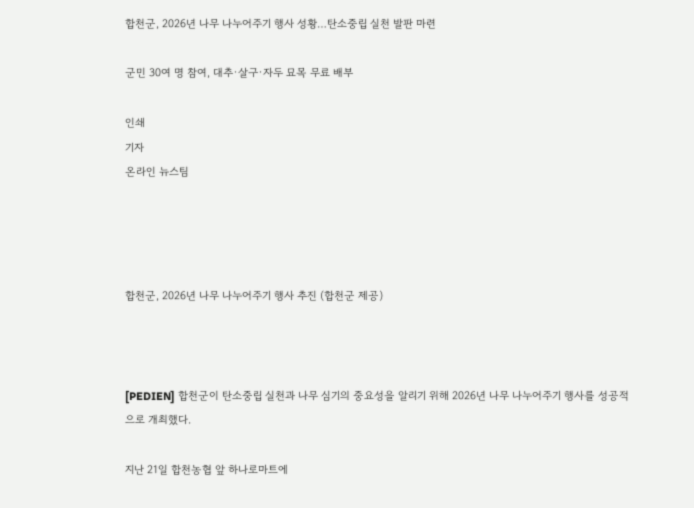합천군, 2026년 나무 나누어주기 행사 성황…탄소중립 실천 발판 마련

군민 30여 명 참여, 대추·살구·자두 묘목 무료 배부

인쇄
기자
온라인 뉴스팀




합천군, 2026년 나무 나누어주기 행사 추진 (합천군 제공)



[PEDIEN] 합천군이 탄소중립 실천과 나무 심기의 중요성을 알리기 위해 2026년 나무 나누어주기 행사를 성공적으로 개최했다.

지난 21일 합천농협 앞 하나로마트에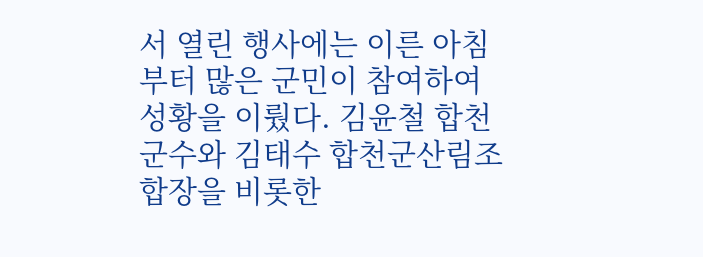서 열린 행사에는 이른 아침부터 많은 군민이 참여하여 성황을 이뤘다. 김윤철 합천군수와 김태수 합천군산림조합장을 비롯한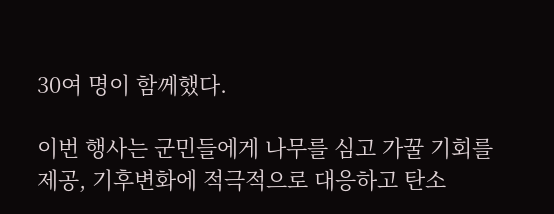30여 명이 함께했다.

이번 행사는 군민들에게 나무를 심고 가꿀 기회를 제공, 기후변화에 적극적으로 대응하고 탄소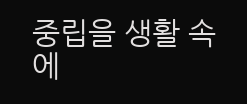중립을 생활 속에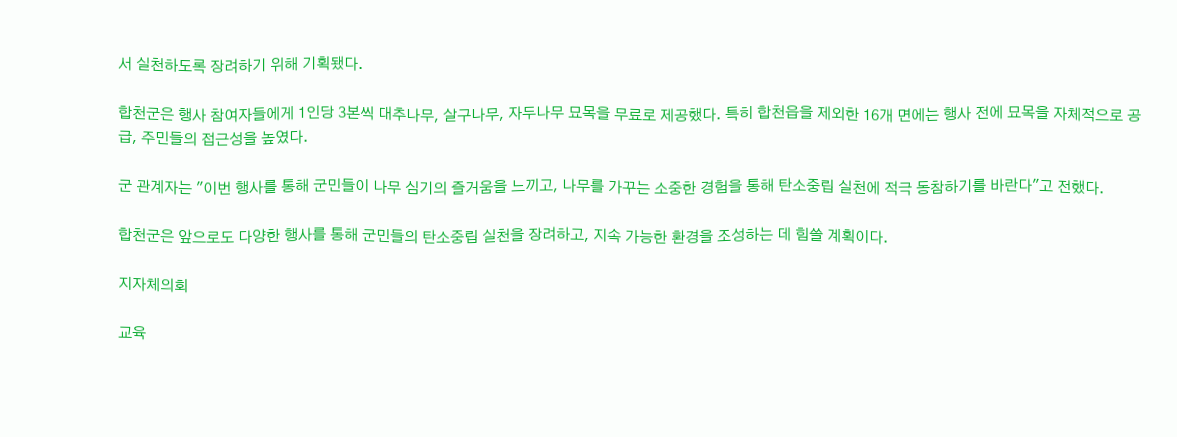서 실천하도록 장려하기 위해 기획됐다.

합천군은 행사 참여자들에게 1인당 3본씩 대추나무, 살구나무, 자두나무 묘목을 무료로 제공했다. 특히 합천읍을 제외한 16개 면에는 행사 전에 묘목을 자체적으로 공급, 주민들의 접근성을 높였다.

군 관계자는 "이번 행사를 통해 군민들이 나무 심기의 즐거움을 느끼고, 나무를 가꾸는 소중한 경험을 통해 탄소중립 실천에 적극 동참하기를 바란다"고 전했다.

합천군은 앞으로도 다양한 행사를 통해 군민들의 탄소중립 실천을 장려하고, 지속 가능한 환경을 조성하는 데 힘쓸 계획이다.

지자체의회

교육